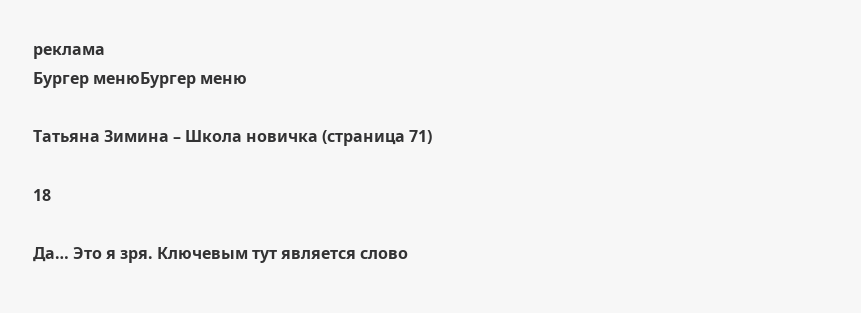реклама
Бургер менюБургер меню

Татьяна Зимина – Школа новичка (страница 71)

18

Да… Это я зря. Ключевым тут является слово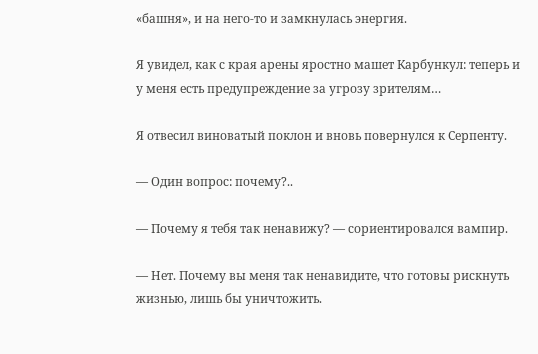«башня», и на него-то и замкнулась энергия.

Я увидел, как с края арены яростно машет Карбункул: теперь и у меня есть предупреждение за угрозу зрителям…

Я отвесил виноватый поклон и вновь повернулся к Серпенту.

— Один вопрос: почему?..

— Почему я тебя так ненавижу? — сориентировался вампир.

— Нет. Почему вы меня так ненавидите, что готовы рискнуть жизнью, лишь бы уничтожить.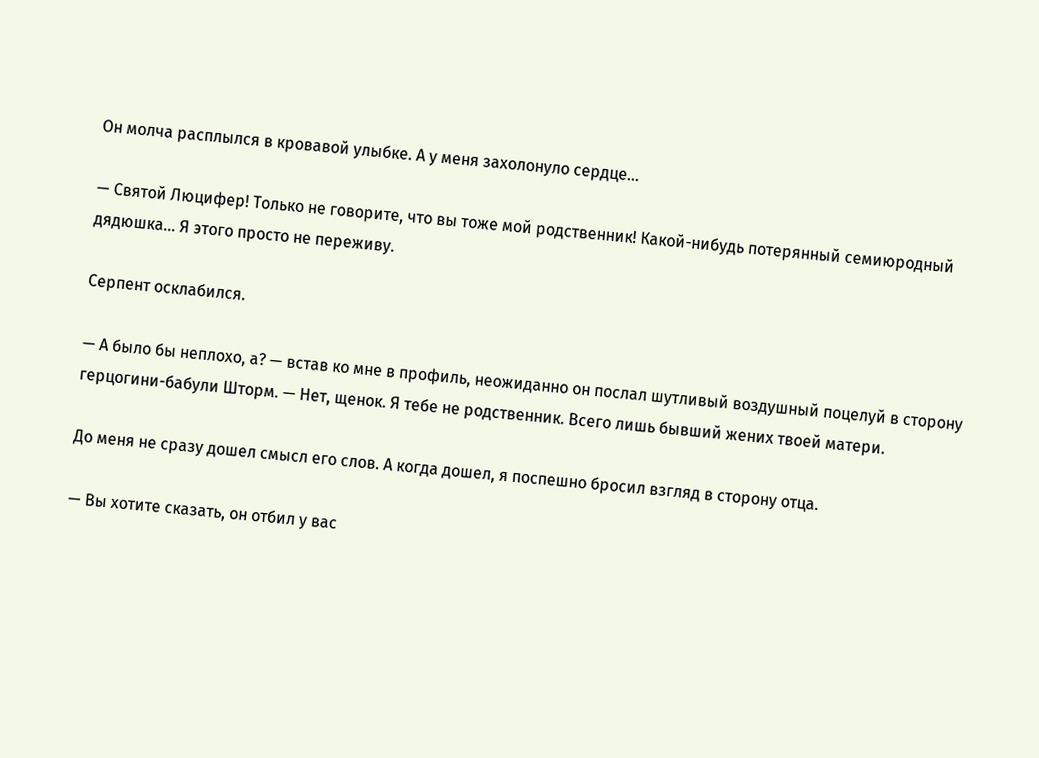Он молча расплылся в кровавой улыбке. А у меня захолонуло сердце…

— Святой Люцифер! Только не говорите, что вы тоже мой родственник! Какой-нибудь потерянный семиюродный дядюшка… Я этого просто не переживу.

Серпент осклабился.

— А было бы неплохо, а? — встав ко мне в профиль, неожиданно он послал шутливый воздушный поцелуй в сторону герцогини-бабули Шторм. — Нет, щенок. Я тебе не родственник. Всего лишь бывший жених твоей матери.

До меня не сразу дошел смысл его слов. А когда дошел, я поспешно бросил взгляд в сторону отца.

— Вы хотите сказать, он отбил у вас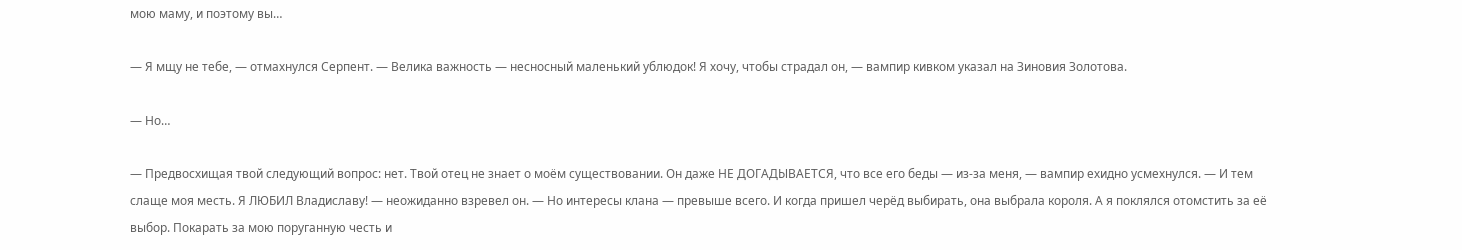мою маму, и поэтому вы…

— Я мщу не тебе, — отмахнулся Серпент. — Велика важность — несносный маленький ублюдок! Я хочу, чтобы страдал он, — вампир кивком указал на Зиновия Золотова.

— Но…

— Предвосхищая твой следующий вопрос: нет. Твой отец не знает о моём существовании. Он даже НЕ ДОГАДЫВАЕТСЯ, что все его беды — из-за меня, — вампир ехидно усмехнулся. — И тем слаще моя месть. Я ЛЮБИЛ Владиславу! — неожиданно взревел он. — Но интересы клана — превыше всего. И когда пришел черёд выбирать, она выбрала короля. А я поклялся отомстить за её выбор. Покарать за мою поруганную честь и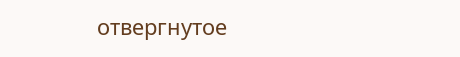отвергнутое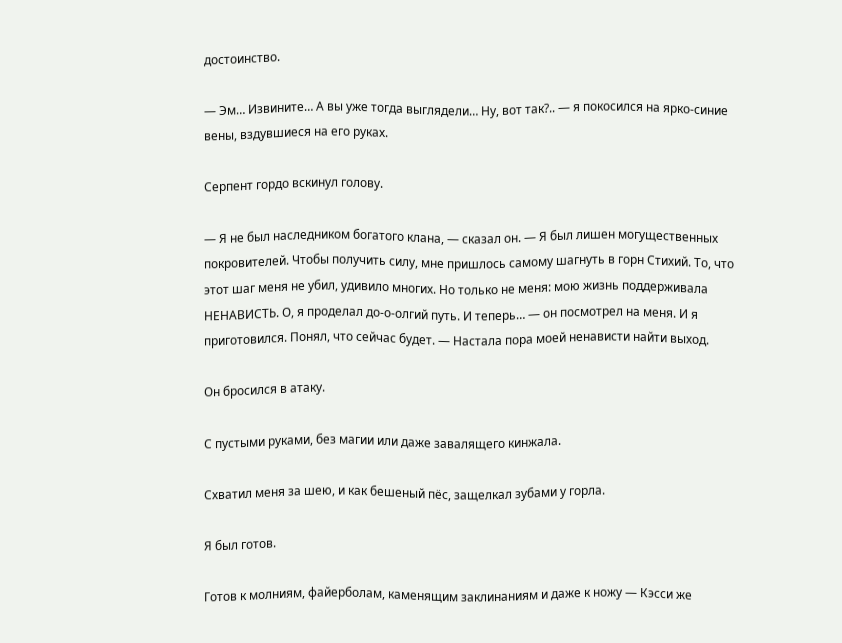достоинство.

— Эм… Извините… А вы уже тогда выглядели… Ну, вот так?.. — я покосился на ярко-синие вены, вздувшиеся на его руках.

Серпент гордо вскинул голову.

— Я не был наследником богатого клана, — сказал он. — Я был лишен могущественных покровителей. Чтобы получить силу, мне пришлось самому шагнуть в горн Стихий. То, что этот шаг меня не убил, удивило многих. Но только не меня: мою жизнь поддерживала НЕНАВИСТЬ. О, я проделал до-о-олгий путь. И теперь… — он посмотрел на меня. И я приготовился. Понял, что сейчас будет. — Настала пора моей ненависти найти выход.

Он бросился в атаку.

С пустыми руками, без магии или даже завалящего кинжала.

Схватил меня за шею, и как бешеный пёс, защелкал зубами у горла.

Я был готов.

Готов к молниям, файерболам, каменящим заклинаниям и даже к ножу — Кэсси же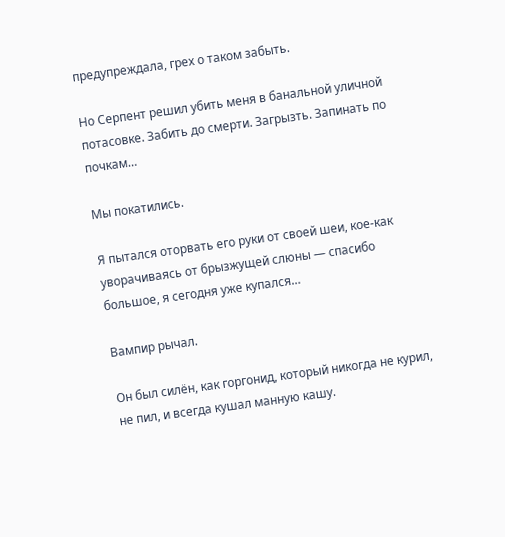предупреждала, грех о таком забыть.

Но Серпент решил убить меня в банальной уличной потасовке. Забить до смерти. Загрызть. Запинать по почкам…

Мы покатились.

Я пытался оторвать его руки от своей шеи, кое-как уворачиваясь от брызжущей слюны — спасибо большое, я сегодня уже купался…

Вампир рычал.

Он был силён, как горгонид, который никогда не курил, не пил, и всегда кушал манную кашу.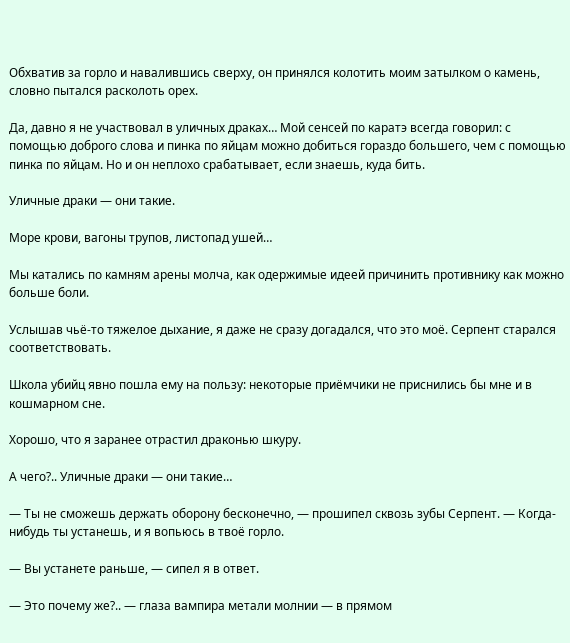Обхватив за горло и навалившись сверху, он принялся колотить моим затылком о камень, словно пытался расколоть орех.

Да, давно я не участвовал в уличных драках… Мой сенсей по каратэ всегда говорил: с помощью доброго слова и пинка по яйцам можно добиться гораздо большего, чем с помощью пинка по яйцам. Но и он неплохо срабатывает, если знаешь, куда бить.

Уличные драки — они такие.

Море крови, вагоны трупов, листопад ушей…

Мы катались по камням арены молча, как одержимые идеей причинить противнику как можно больше боли.

Услышав чьё-то тяжелое дыхание, я даже не сразу догадался, что это моё. Серпент старался соответствовать.

Школа убийц явно пошла ему на пользу: некоторые приёмчики не приснились бы мне и в кошмарном сне.

Хорошо, что я заранее отрастил драконью шкуру.

А чего?.. Уличные драки — они такие…

— Ты не сможешь держать оборону бесконечно, — прошипел сквозь зубы Серпент. — Когда-нибудь ты устанешь, и я вопьюсь в твоё горло.

— Вы устанете раньше, — сипел я в ответ.

— Это почему же?.. — глаза вампира метали молнии — в прямом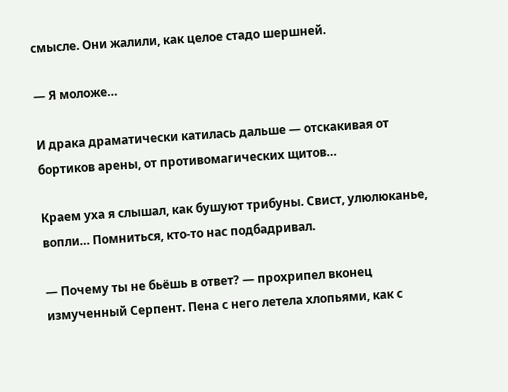смысле. Они жалили, как целое стадо шершней.

— Я моложе…

И драка драматически катилась дальше — отскакивая от бортиков арены, от противомагических щитов…

Краем уха я слышал, как бушуют трибуны. Свист, улюлюканье, вопли… Помниться, кто-то нас подбадривал.

— Почему ты не бьёшь в ответ? — прохрипел вконец измученный Серпент. Пена с него летела хлопьями, как с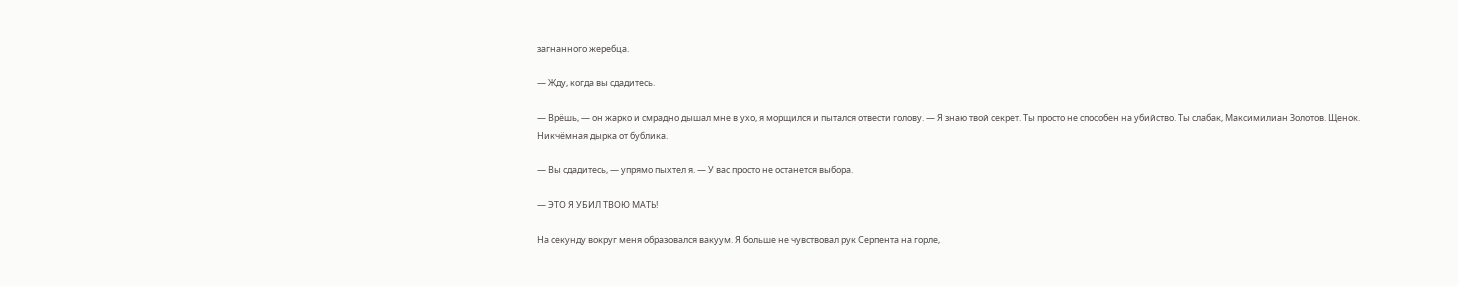загнанного жеребца.

— Жду, когда вы сдадитесь.

— Врёшь, — он жарко и смрадно дышал мне в ухо, я морщился и пытался отвести голову. — Я знаю твой секрет. Ты просто не способен на убийство. Ты слабак, Максимилиан Золотов. Щенок. Никчёмная дырка от бублика.

— Вы сдадитесь, — упрямо пыхтел я. — У вас просто не останется выбора.

— ЭТО Я УБИЛ ТВОЮ МАТЬ!

На секунду вокруг меня образовался вакуум. Я больше не чувствовал рук Серпента на горле,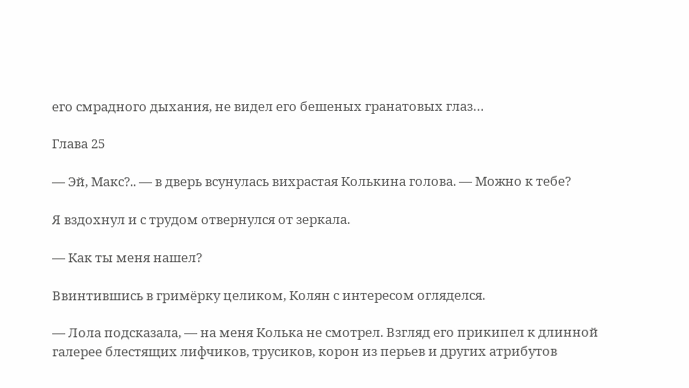его смрадного дыхания, не видел его бешеных гранатовых глаз…

Глава 25

— Эй, Макс?.. — в дверь всунулась вихрастая Колькина голова. — Можно к тебе?

Я вздохнул и с трудом отвернулся от зеркала.

— Как ты меня нашел?

Ввинтившись в гримёрку целиком, Колян с интересом огляделся.

— Лола подсказала, — на меня Колька не смотрел. Взгляд его прикипел к длинной галерее блестящих лифчиков, трусиков, корон из перьев и других атрибутов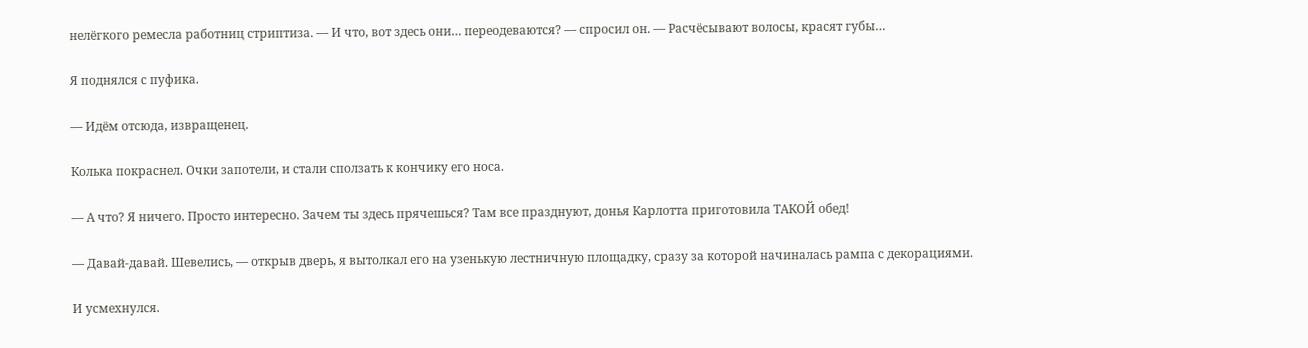нелёгкого ремесла работниц стриптиза. — И что, вот здесь они… переодеваются? — спросил он. — Расчёсывают волосы, красят губы…

Я поднялся с пуфика.

— Идём отсюда, извращенец.

Колька покраснел. Очки запотели, и стали сползать к кончику его носа.

— А что? Я ничего. Просто интересно. Зачем ты здесь прячешься? Там все празднуют, донья Карлотта приготовила ТАКОЙ обед!

— Давай-давай. Шевелись, — открыв дверь, я вытолкал его на узенькую лестничную площадку, сразу за которой начиналась рампа с декорациями.

И усмехнулся.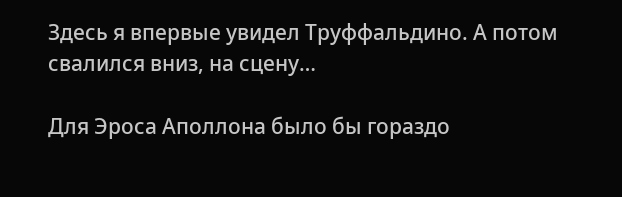Здесь я впервые увидел Труффальдино. А потом свалился вниз, на сцену…

Для Эроса Аполлона было бы гораздо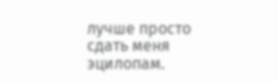лучше просто сдать меня эцилопам.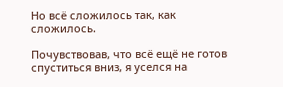Но всё сложилось так, как сложилось.

Почувствовав, что всё ещё не готов спуститься вниз, я уселся на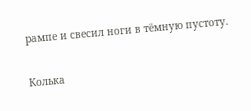рампе и свесил ноги в тёмную пустоту.

Колька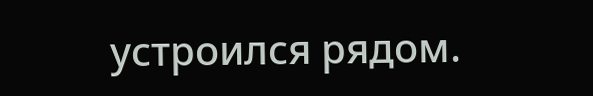устроился рядом.